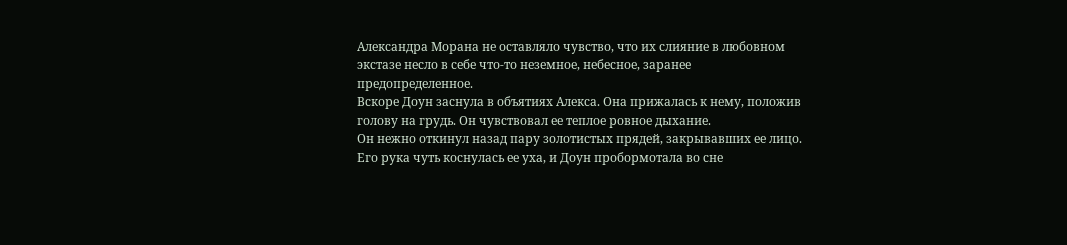Александра Морана не оставляло чувство, что их слияние в любовном экстазе несло в себе что-то неземное, небесное, заранее предопределенное.
Вскоре Доун заснула в объятиях Алекса. Она прижалась к нему, положив голову на грудь. Он чувствовал ее теплое ровное дыхание.
Он нежно откинул назад пару золотистых прядей, закрывавших ее лицо. Его рука чуть коснулась ее уха, и Доун пробормотала во сне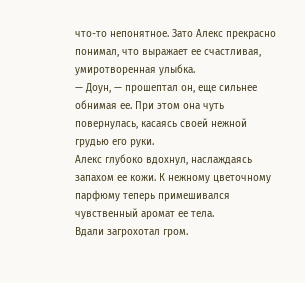что-то непонятное. Зато Алекс прекрасно понимал, что выражает ее счастливая, умиротворенная улыбка.
— Доун, — прошептал он, еще сильнее обнимая ее. При этом она чуть повернулась, касаясь своей нежной грудью его руки.
Алекс глубоко вдохнул, наслаждаясь запахом ее кожи. К нежному цветочному парфюму теперь примешивался чувственный аромат ее тела.
Вдали загрохотал гром.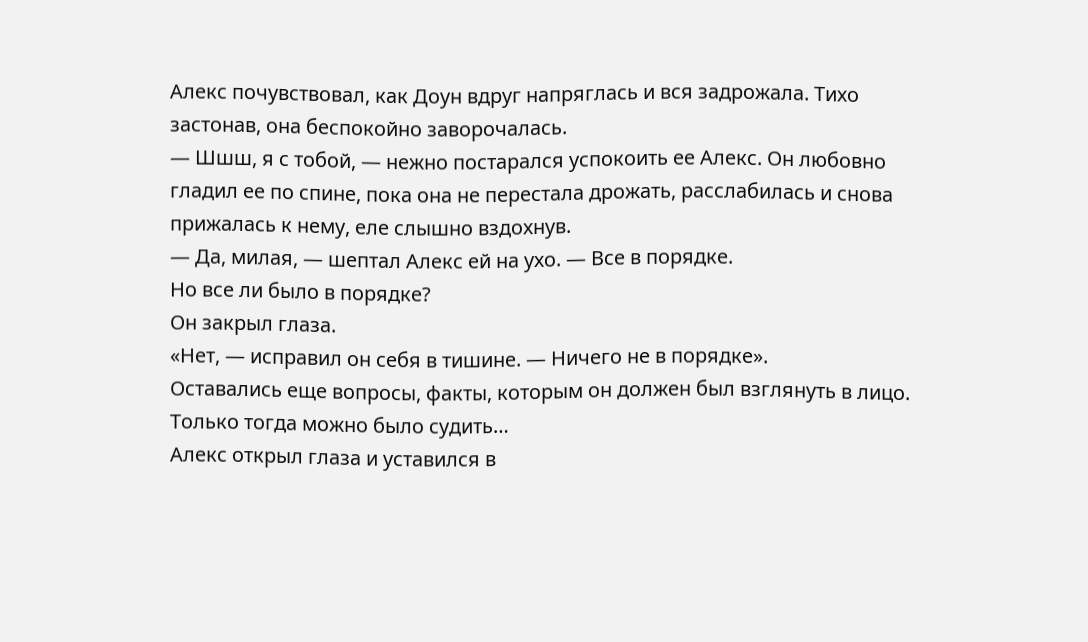Алекс почувствовал, как Доун вдруг напряглась и вся задрожала. Тихо застонав, она беспокойно заворочалась.
— Шшш, я с тобой, — нежно постарался успокоить ее Алекс. Он любовно гладил ее по спине, пока она не перестала дрожать, расслабилась и снова прижалась к нему, еле слышно вздохнув.
— Да, милая, — шептал Алекс ей на ухо. — Все в порядке.
Но все ли было в порядке?
Он закрыл глаза.
«Нет, — исправил он себя в тишине. — Ничего не в порядке».
Оставались еще вопросы, факты, которым он должен был взглянуть в лицо. Только тогда можно было судить…
Алекс открыл глаза и уставился в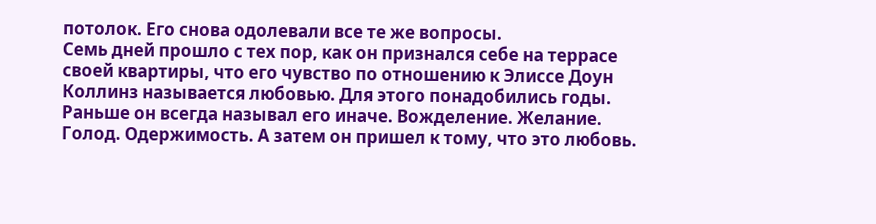потолок. Его снова одолевали все те же вопросы.
Семь дней прошло с тех пор, как он признался себе на террасе своей квартиры, что его чувство по отношению к Элиссе Доун Коллинз называется любовью. Для этого понадобились годы. Раньше он всегда называл его иначе. Вожделение. Желание. Голод. Одержимость. А затем он пришел к тому, что это любовь.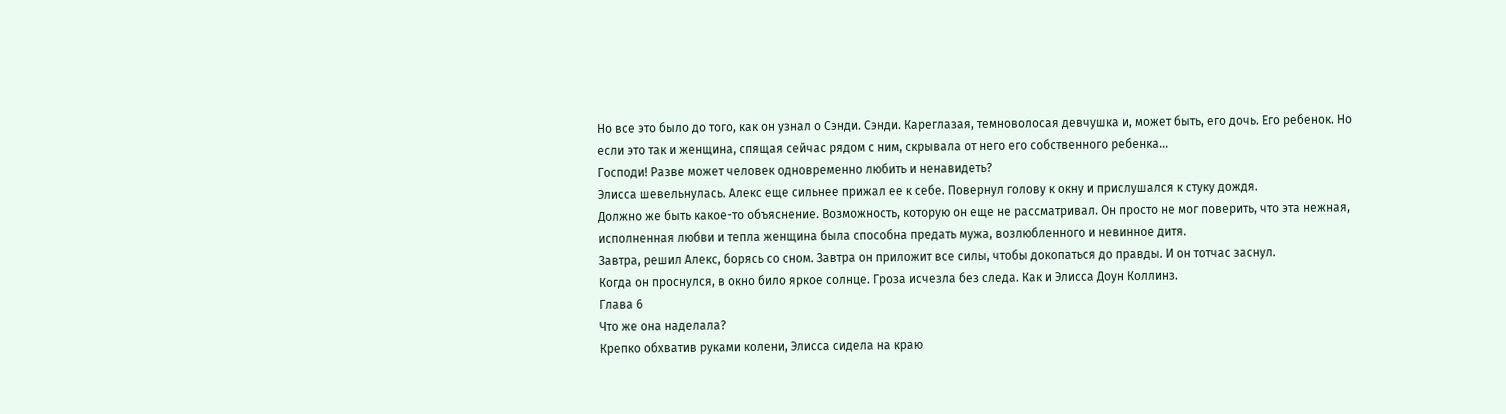Но все это было до того, как он узнал о Сэнди. Сэнди. Кареглазая, темноволосая девчушка и, может быть, его дочь. Его ребенок. Но если это так и женщина, спящая сейчас рядом с ним, скрывала от него его собственного ребенка…
Господи! Разве может человек одновременно любить и ненавидеть?
Элисса шевельнулась. Алекс еще сильнее прижал ее к себе. Повернул голову к окну и прислушался к стуку дождя.
Должно же быть какое-то объяснение. Возможность, которую он еще не рассматривал. Он просто не мог поверить, что эта нежная, исполненная любви и тепла женщина была способна предать мужа, возлюбленного и невинное дитя.
Завтра, решил Алекс, борясь со сном. Завтра он приложит все силы, чтобы докопаться до правды. И он тотчас заснул.
Когда он проснулся, в окно било яркое солнце. Гроза исчезла без следа. Как и Элисса Доун Коллинз.
Глава 6
Что же она наделала?
Крепко обхватив руками колени, Элисса сидела на краю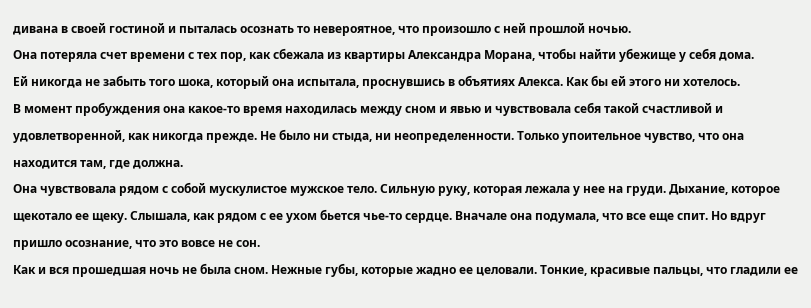дивана в своей гостиной и пыталась осознать то невероятное, что произошло с ней прошлой ночью.
Она потеряла счет времени с тех пор, как сбежала из квартиры Александра Морана, чтобы найти убежище у себя дома.
Ей никогда не забыть того шока, который она испытала, проснувшись в объятиях Алекса. Как бы ей этого ни хотелось.
В момент пробуждения она какое-то время находилась между сном и явью и чувствовала себя такой счастливой и удовлетворенной, как никогда прежде. Не было ни стыда, ни неопределенности. Только упоительное чувство, что она находится там, где должна.
Она чувствовала рядом с собой мускулистое мужское тело. Сильную руку, которая лежала у нее на груди. Дыхание, которое щекотало ее щеку. Слышала, как рядом с ее ухом бьется чье-то сердце. Вначале она подумала, что все еще спит. Но вдруг пришло осознание, что это вовсе не сон.
Как и вся прошедшая ночь не была сном. Нежные губы, которые жадно ее целовали. Тонкие, красивые пальцы, что гладили ее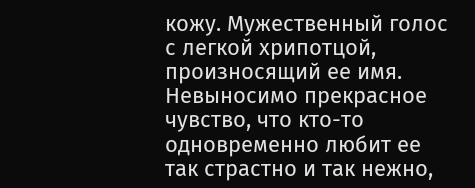кожу. Мужественный голос с легкой хрипотцой, произносящий ее имя. Невыносимо прекрасное чувство, что кто-то одновременно любит ее так страстно и так нежно,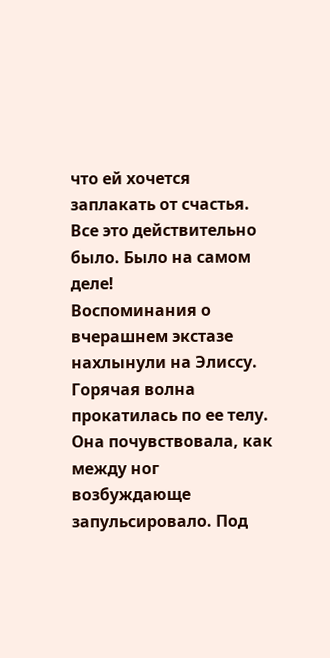что ей хочется заплакать от счастья.
Все это действительно было. Было на самом деле!
Воспоминания о вчерашнем экстазе нахлынули на Элиссу. Горячая волна прокатилась по ее телу. Она почувствовала, как между ног возбуждающе запульсировало. Под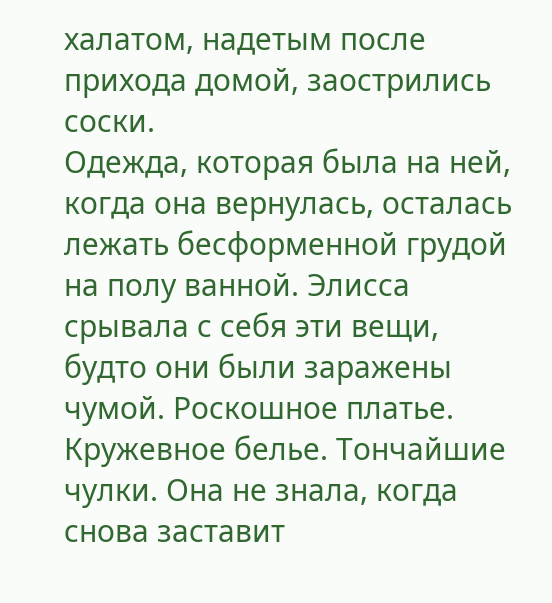халатом, надетым после прихода домой, заострились соски.
Одежда, которая была на ней, когда она вернулась, осталась лежать бесформенной грудой на полу ванной. Элисса срывала с себя эти вещи, будто они были заражены чумой. Роскошное платье. Кружевное белье. Тончайшие чулки. Она не знала, когда снова заставит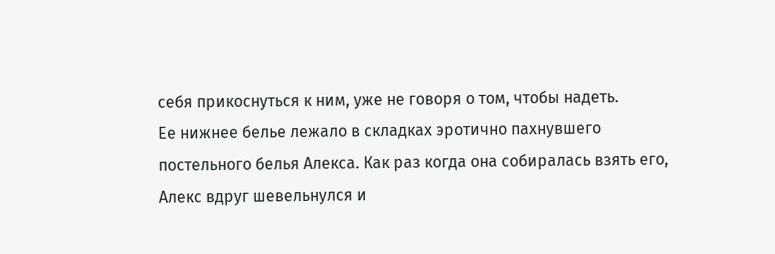себя прикоснуться к ним, уже не говоря о том, чтобы надеть.
Ее нижнее белье лежало в складках эротично пахнувшего постельного белья Алекса. Как раз когда она собиралась взять его, Алекс вдруг шевельнулся и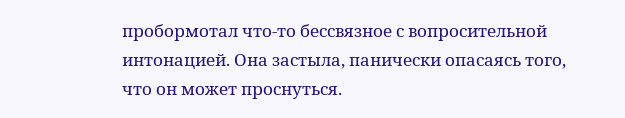пробормотал что-то бессвязное с вопросительной интонацией. Она застыла, панически опасаясь того, что он может проснуться.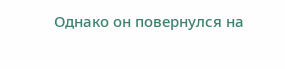Однако он повернулся на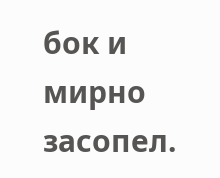бок и мирно засопел.